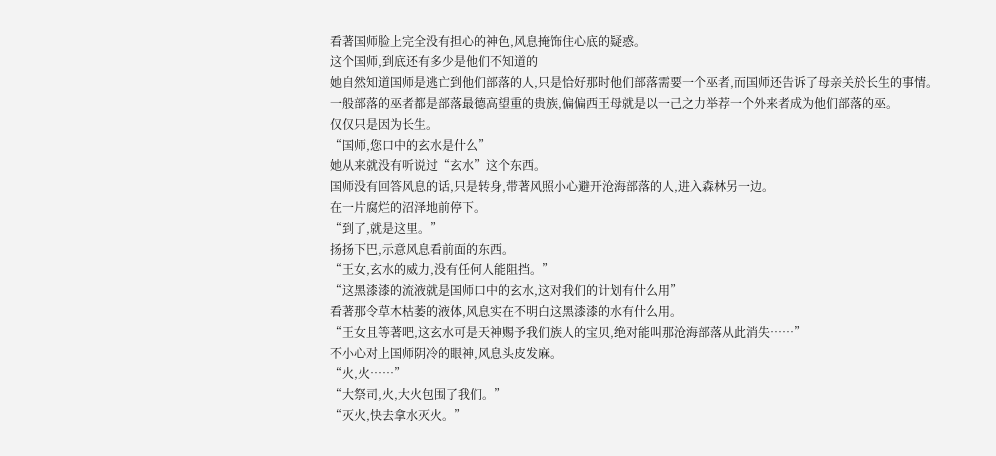看著国师脸上完全没有担心的神色,风息掩饰住心底的疑惑。
这个国师,到底还有多少是他们不知道的
她自然知道国师是逃亡到他们部落的人,只是恰好那时他们部落需要一个巫者,而国师还告诉了母亲关於长生的事情。
一般部落的巫者都是部落最德高望重的贵族,偏偏西王母就是以一己之力举荐一个外来者成为他们部落的巫。
仅仅只是因为长生。
“国师,您口中的玄水是什么”
她从来就没有听说过“玄水”这个东西。
国师没有回答风息的话,只是转身,带著风照小心避开沧海部落的人,进入森林另一边。
在一片腐烂的沼泽地前停下。
“到了,就是这里。”
扬扬下巴,示意风息看前面的东西。
“王女,玄水的威力,没有任何人能阻挡。”
“这黑漆漆的流液就是国师口中的玄水,这对我们的计划有什么用”
看著那令草木枯萎的液体,风息实在不明白这黑漆漆的水有什么用。
“王女且等著吧,这玄水可是天神赐予我们族人的宝贝,绝对能叫那沧海部落从此消失……”
不小心对上国师阴冷的眼神,风息头皮发麻。
“火,火……”
“大祭司,火,大火包围了我们。”
“灭火,快去拿水灭火。”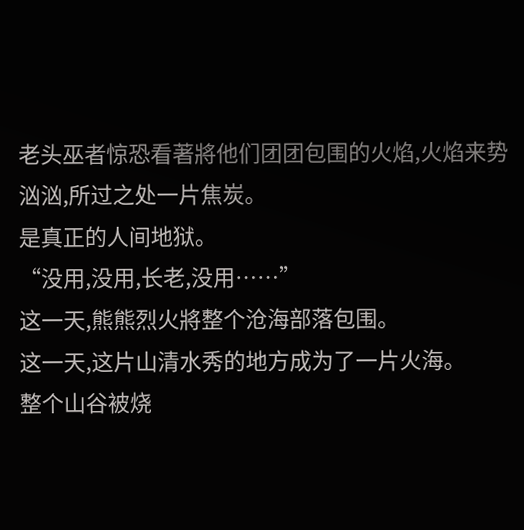老头巫者惊恐看著將他们团团包围的火焰,火焰来势汹汹,所过之处一片焦炭。
是真正的人间地狱。
“没用,没用,长老,没用……”
这一天,熊熊烈火將整个沧海部落包围。
这一天,这片山清水秀的地方成为了一片火海。
整个山谷被烧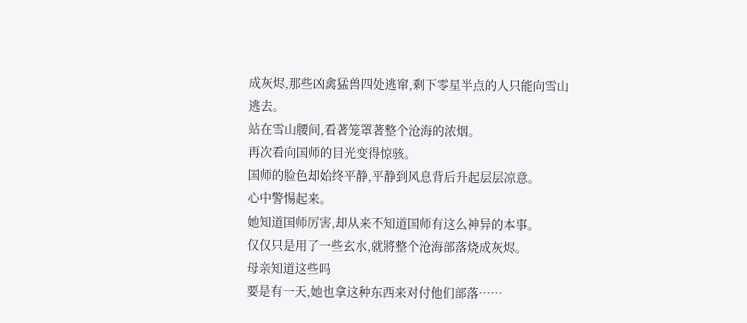成灰烬,那些凶禽猛兽四处逃窜,剩下零星半点的人只能向雪山逃去。
站在雪山腰间,看著笼罩著整个沧海的浓烟。
再次看向国师的目光变得惊骇。
国师的脸色却始终平静,平静到风息背后升起层层凉意。
心中警惕起来。
她知道国师厉害,却从来不知道国师有这么神异的本事。
仅仅只是用了一些玄水,就將整个沧海部落烧成灰烬。
母亲知道这些吗
要是有一天,她也拿这种东西来对付他们部落……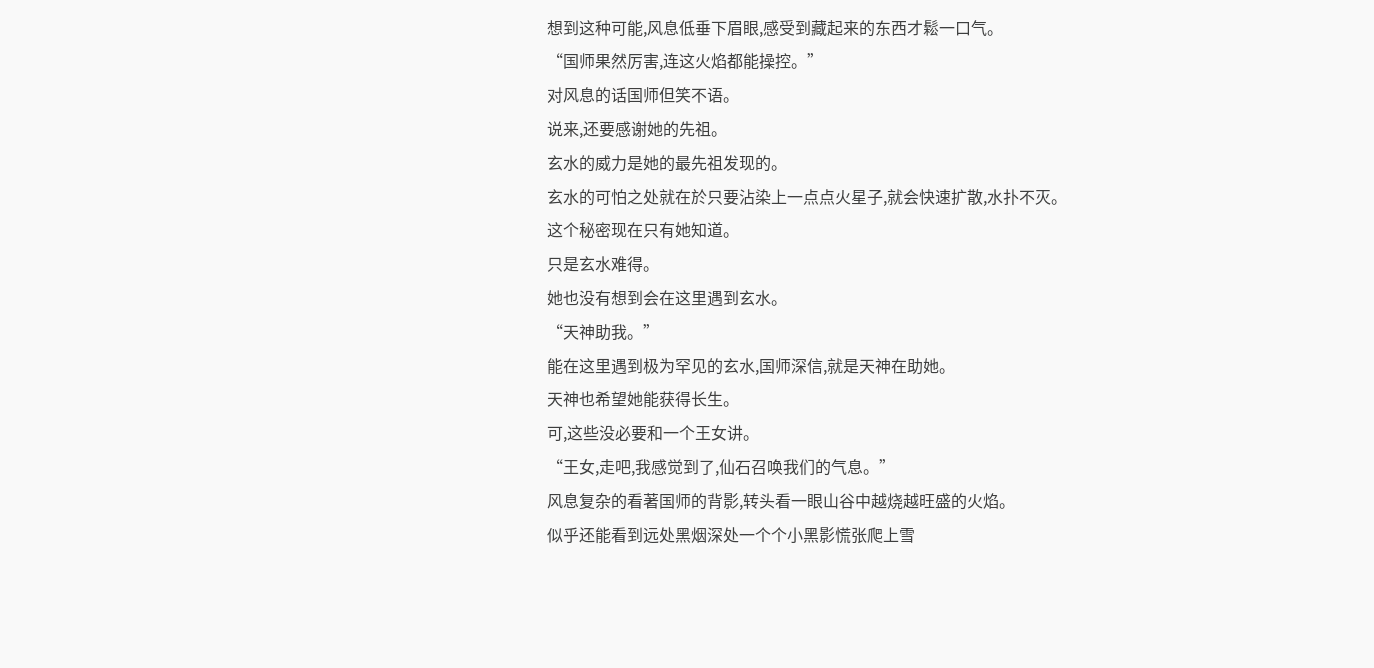想到这种可能,风息低垂下眉眼,感受到藏起来的东西才鬆一口气。
“国师果然厉害,连这火焰都能操控。”
对风息的话国师但笑不语。
说来,还要感谢她的先祖。
玄水的威力是她的最先祖发现的。
玄水的可怕之处就在於只要沾染上一点点火星子,就会快速扩散,水扑不灭。
这个秘密现在只有她知道。
只是玄水难得。
她也没有想到会在这里遇到玄水。
“天神助我。”
能在这里遇到极为罕见的玄水,国师深信,就是天神在助她。
天神也希望她能获得长生。
可,这些没必要和一个王女讲。
“王女,走吧,我感觉到了,仙石召唤我们的气息。”
风息复杂的看著国师的背影,转头看一眼山谷中越烧越旺盛的火焰。
似乎还能看到远处黑烟深处一个个小黑影慌张爬上雪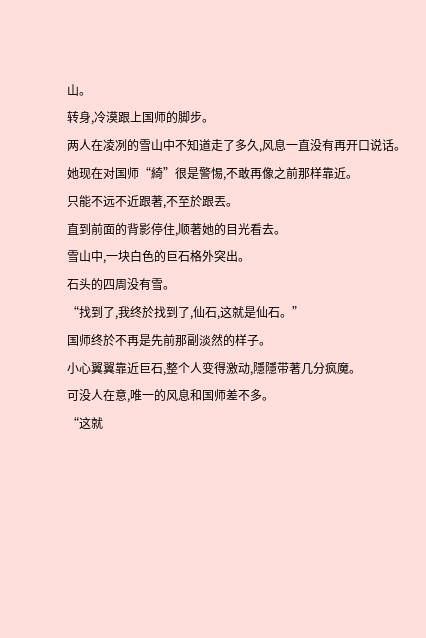山。
转身,冷漠跟上国师的脚步。
两人在凌冽的雪山中不知道走了多久,风息一直没有再开口说话。
她现在对国师“綺”很是警惕,不敢再像之前那样靠近。
只能不远不近跟著,不至於跟丟。
直到前面的背影停住,顺著她的目光看去。
雪山中,一块白色的巨石格外突出。
石头的四周没有雪。
“找到了,我终於找到了,仙石,这就是仙石。”
国师终於不再是先前那副淡然的样子。
小心翼翼靠近巨石,整个人变得激动,隱隱带著几分疯魔。
可没人在意,唯一的风息和国师差不多。
“这就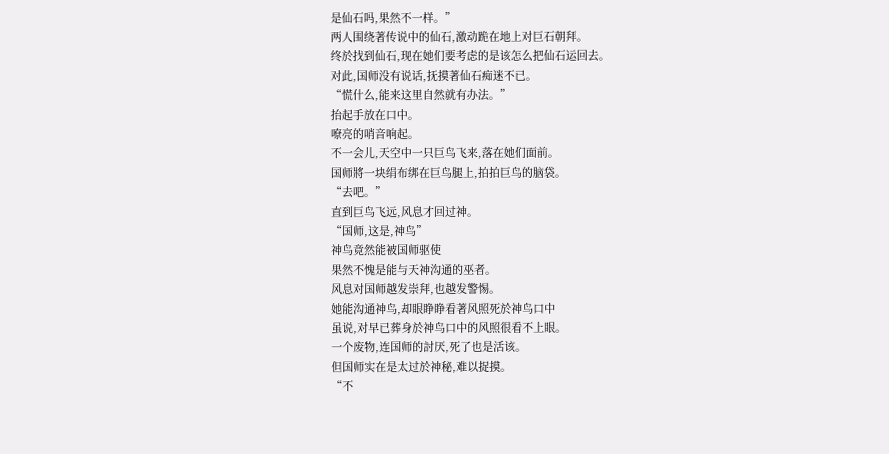是仙石吗,果然不一样。”
两人围绕著传说中的仙石,激动跪在地上对巨石朝拜。
终於找到仙石,现在她们要考虑的是该怎么把仙石运回去。
对此,国师没有说话,抚摸著仙石痴迷不已。
“慌什么,能来这里自然就有办法。”
抬起手放在口中。
嘹亮的哨音响起。
不一会儿,天空中一只巨鸟飞来,落在她们面前。
国师將一块绢布绑在巨鸟腿上,拍拍巨鸟的脑袋。
“去吧。”
直到巨鸟飞远,风息才回过神。
“国师,这是,神鸟”
神鸟竟然能被国师驱使
果然不愧是能与天神沟通的巫者。
风息对国师越发崇拜,也越发警惕。
她能沟通神鸟,却眼睁睁看著风照死於神鸟口中
虽说,对早已葬身於神鸟口中的风照很看不上眼。
一个废物,连国师的討厌,死了也是活该。
但国师实在是太过於神秘,难以捉摸。
“不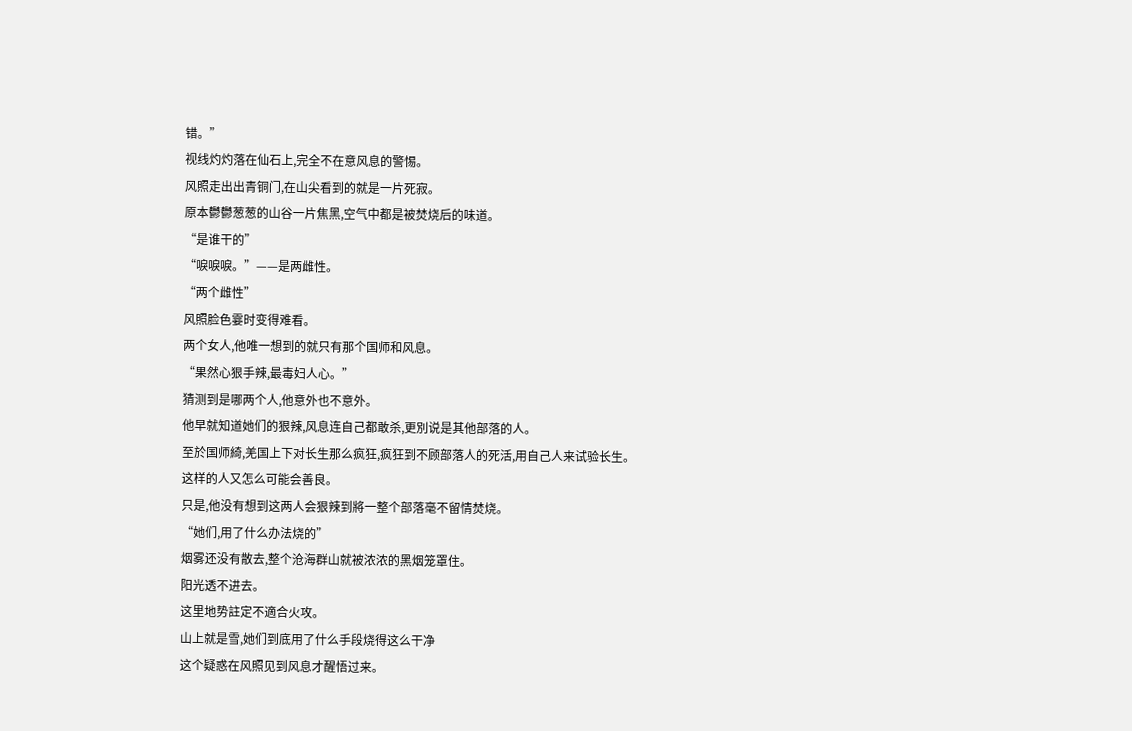错。”
视线灼灼落在仙石上,完全不在意风息的警惕。
风照走出出青铜门,在山尖看到的就是一片死寂。
原本鬱鬱葱葱的山谷一片焦黑,空气中都是被焚烧后的味道。
“是谁干的”
“唳唳唳。”——是两雌性。
“两个雌性”
风照脸色霎时变得难看。
两个女人,他唯一想到的就只有那个国师和风息。
“果然心狠手辣,最毒妇人心。”
猜测到是哪两个人,他意外也不意外。
他早就知道她们的狠辣,风息连自己都敢杀,更別说是其他部落的人。
至於国师綺,羌国上下对长生那么疯狂,疯狂到不顾部落人的死活,用自己人来试验长生。
这样的人又怎么可能会善良。
只是,他没有想到这两人会狠辣到將一整个部落毫不留情焚烧。
“她们,用了什么办法烧的”
烟雾还没有散去,整个沧海群山就被浓浓的黑烟笼罩住。
阳光透不进去。
这里地势註定不適合火攻。
山上就是雪,她们到底用了什么手段烧得这么干净
这个疑惑在风照见到风息才醒悟过来。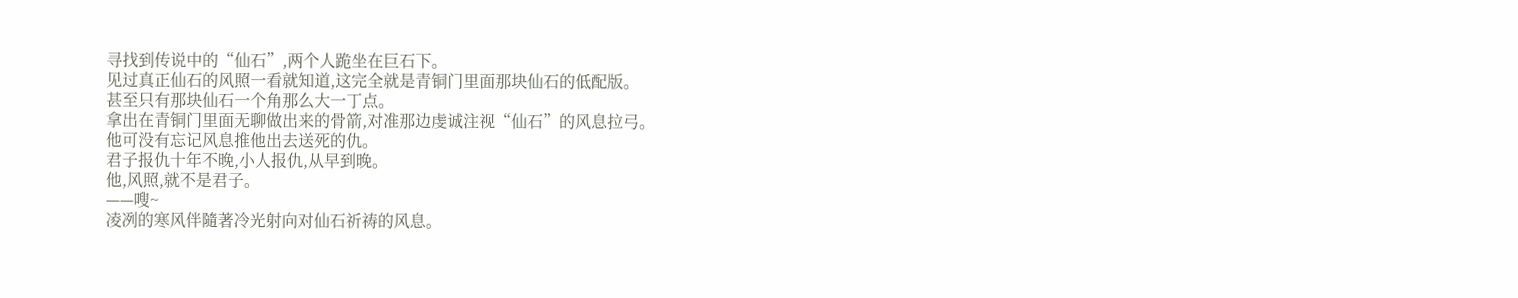寻找到传说中的“仙石”,两个人跪坐在巨石下。
见过真正仙石的风照一看就知道,这完全就是青铜门里面那块仙石的低配版。
甚至只有那块仙石一个角那么大一丁点。
拿出在青铜门里面无聊做出来的骨箭,对准那边虔诚注视“仙石”的风息拉弓。
他可没有忘记风息推他出去送死的仇。
君子报仇十年不晚,小人报仇,从早到晚。
他,风照,就不是君子。
——嗖~
凌冽的寒风伴隨著冷光射向对仙石祈祷的风息。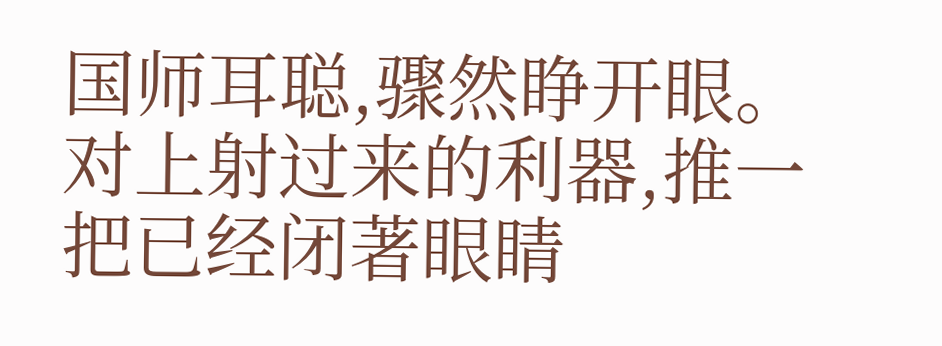国师耳聪,骤然睁开眼。
对上射过来的利器,推一把已经闭著眼睛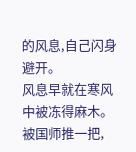的风息,自己闪身避开。
风息早就在寒风中被冻得麻木。
被国师推一把,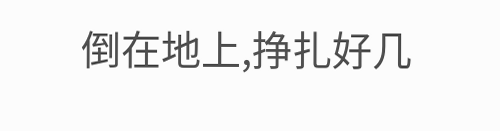倒在地上,挣扎好几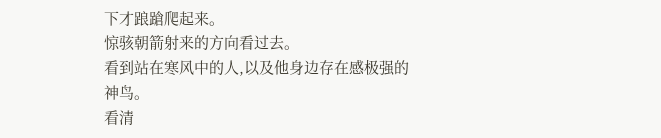下才踉蹌爬起来。
惊骇朝箭射来的方向看过去。
看到站在寒风中的人,以及他身边存在感极强的神鸟。
看清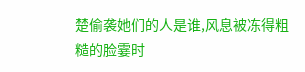楚偷袭她们的人是谁,风息被冻得粗糙的脸霎时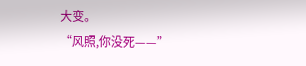大变。
“风照,你没死——”